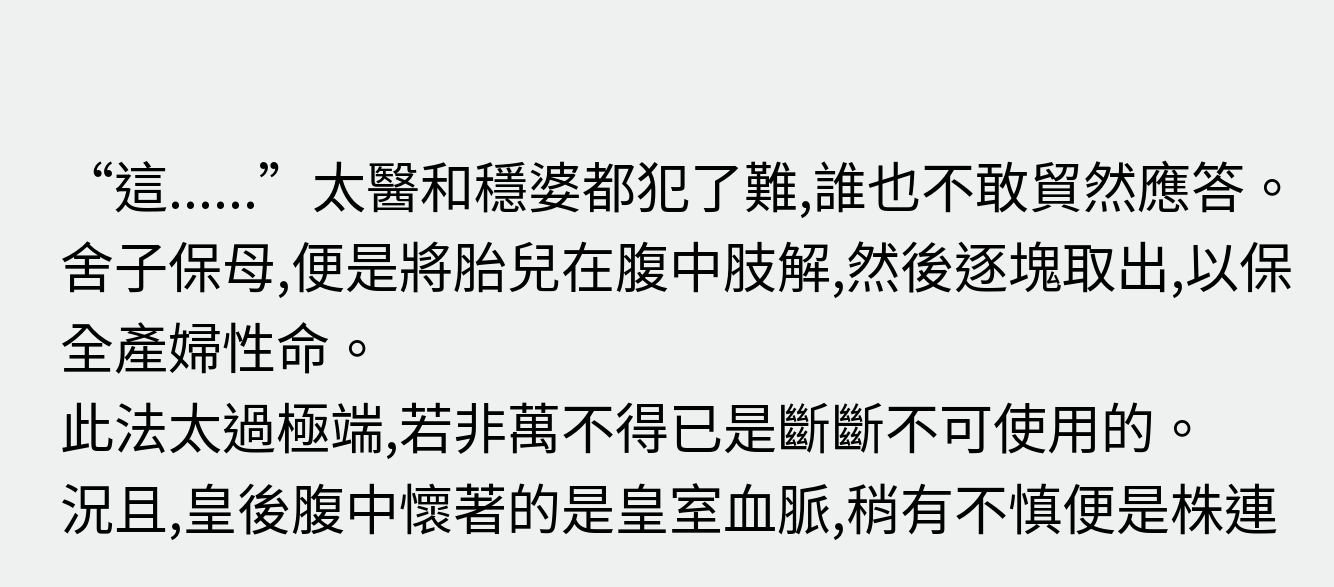“這......”太醫和穩婆都犯了難,誰也不敢貿然應答。
舍子保母,便是將胎兒在腹中肢解,然後逐塊取出,以保全產婦性命。
此法太過極端,若非萬不得已是斷斷不可使用的。
況且,皇後腹中懷著的是皇室血脈,稍有不慎便是株連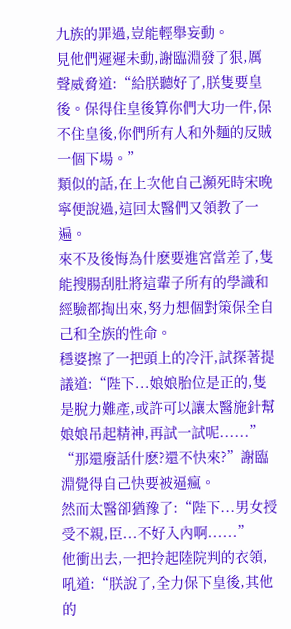九族的罪過,豈能輕舉妄動。
見他們遲遲未動,謝臨淵發了狠,厲聲威脅道:“給朕聽好了,朕隻要皇後。保得住皇後算你們大功一件,保不住皇後,你們所有人和外麵的反賊一個下場。”
類似的話,在上次他自己瀕死時宋晚寧便說過,這回太醫們又領教了一遍。
來不及後悔為什麽要進宮當差了,隻能搜腸刮肚將這輩子所有的學識和經驗都掏出來,努力想個對策保全自己和全族的性命。
穩婆擦了一把頭上的冷汗,試探著提議道:“陛下...娘娘胎位是正的,隻是脫力難產,或許可以讓太醫施針幫娘娘吊起精神,再試一試呢......”
“那還廢話什麽?還不快來?”謝臨淵覺得自己快要被逼瘋。
然而太醫卻猶豫了:“陛下...男女授受不親,臣...不好入內啊......”
他衝出去,一把拎起陸院判的衣領,吼道:“朕說了,全力保下皇後,其他的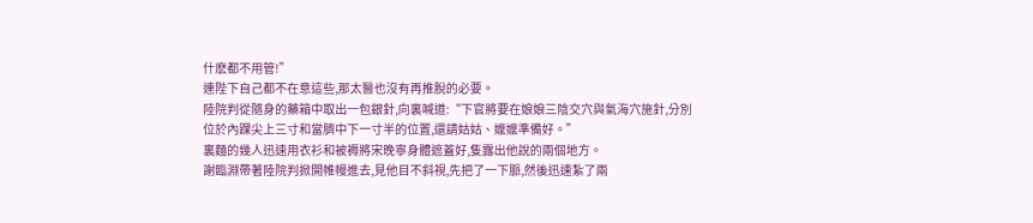什麽都不用管!”
連陛下自己都不在意這些,那太醫也沒有再推脫的必要。
陸院判從隨身的藥箱中取出一包銀針,向裏喊道:“下官將要在娘娘三陰交穴與氣海穴施針,分別位於內踝尖上三寸和當臍中下一寸半的位置,還請姑姑、嬤嬤準備好。”
裏麵的幾人迅速用衣衫和被褥將宋晚寧身體遮蓋好,隻露出他說的兩個地方。
謝臨淵帶著陸院判掀開帷幔進去,見他目不斜視,先把了一下脈,然後迅速紮了兩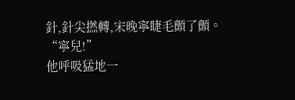針,針尖撚轉,宋晚寧睫毛顫了顫。
“寧兒!”
他呼吸猛地一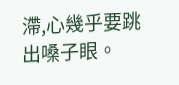滯,心幾乎要跳出嗓子眼。